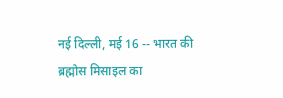नई दिल्ली, मई 16 -- भारत की ब्रह्मोस मिसाइल का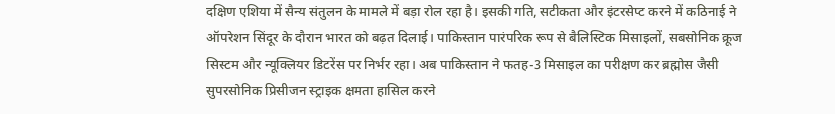दक्षिण एशिया में सैन्य संतुलन के मामले में बड़ा रोल रहा है। इसकी गति, सटीकता और इंटरसेप्ट करने में कठिनाई ने ऑपरेशन सिंदूर के दौरान भारत को बढ़त दिलाई। पाकिस्तान पारंपरिक रूप से बैलिस्टिक मिसाइलों, सबसोनिक क्रूज सिस्टम और न्यूक्लियर डिटरेंस पर निर्भर रहा। अब पाकिस्तान ने फतह-3 मिसाइल का परीक्षण कर ब्रह्मोस जैसी सुपरसोनिक प्रिसीजन स्ट्राइक क्षमता हासिल करने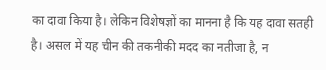का दावा किया है। लेकिन विशेषज्ञों का मानना है कि यह दावा सतही है। असल में यह चीन की तकनीकी मदद का नतीजा है, न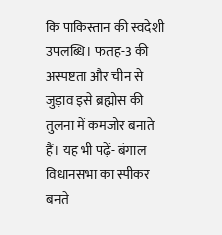कि पाकिस्तान की स्वदेशी उपलब्धि। फतह-3 की अस्पष्टता और चीन से जुड़ाव इसे ब्रह्मोस की तुलना में कमजोर बनाते हैं। यह भी पढ़ें- बंगाल विधानसभा का स्पीकर बनते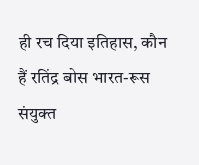ही रच दिया इतिहास, कौन हैं रतिंद्र बोस भारत-रूस संयुक्त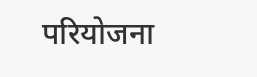परियोजना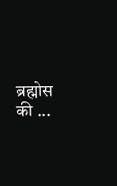ब्रह्मोस की ...